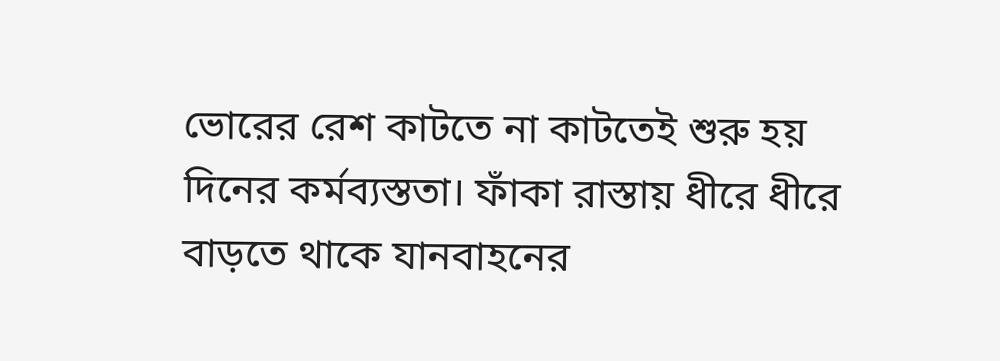ভোরের রেশ কাটতে না কাটতেই শুরু হয় দিনের কর্মব্যস্ততা। ফাঁকা রাস্তায় ধীরে ধীরে বাড়তে থাকে যানবাহনের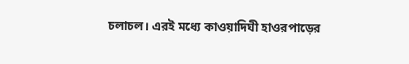চলাচল। এরই মধ্যে কাওয়াদিঘী হাওরপাড়ের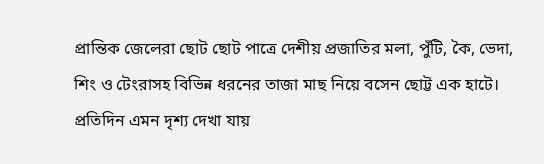প্রান্তিক জেলেরা ছোট ছোট পাত্রে দেশীয় প্রজাতির মলা, পুঁটি, কৈ, ভেদা, শিং ও টেংরাসহ বিভিন্ন ধরনের তাজা মাছ নিয়ে বসেন ছোট্ট এক হাটে।
প্রতিদিন এমন দৃশ্য দেখা যায়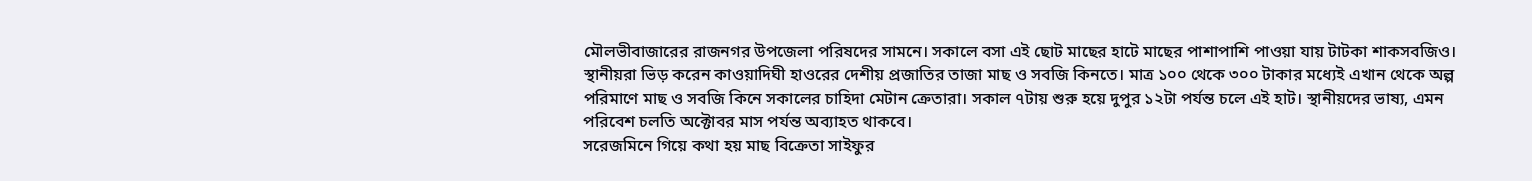মৌলভীবাজারের রাজনগর উপজেলা পরিষদের সামনে। সকালে বসা এই ছোট মাছের হাটে মাছের পাশাপাশি পাওয়া যায় টাটকা শাকসবজিও। স্থানীয়রা ভিড় করেন কাওয়াদিঘী হাওরের দেশীয় প্রজাতির তাজা মাছ ও সবজি কিনতে। মাত্র ১০০ থেকে ৩০০ টাকার মধ্যেই এখান থেকে অল্প পরিমাণে মাছ ও সবজি কিনে সকালের চাহিদা মেটান ক্রেতারা। সকাল ৭টায় শুরু হয়ে দুপুর ১২টা পর্যন্ত চলে এই হাট। স্থানীয়দের ভাষ্য, এমন পরিবেশ চলতি অক্টোবর মাস পর্যন্ত অব্যাহত থাকবে।
সরেজমিনে গিয়ে কথা হয় মাছ বিক্রেতা সাইফুর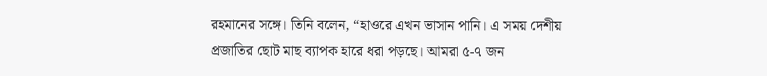রহমানের সঙ্গে। তিনি বলেন, “হাওরে এখন ভাসান পানি। এ সময় দেশীয় প্রজাতির ছোট মাছ ব্যাপক হারে ধরা পড়ছে। আমরা ৫-৭ জন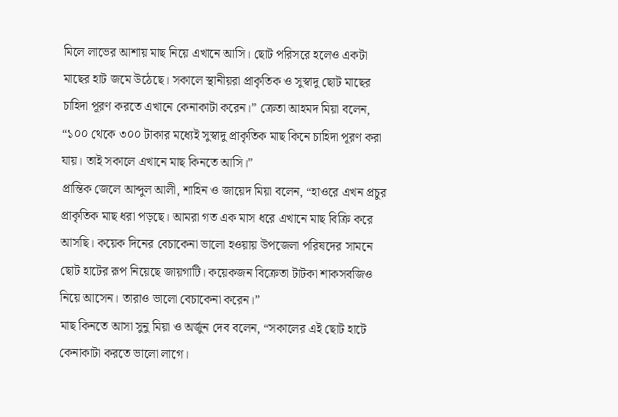মিলে লাভের আশায় মাছ নিয়ে এখানে আসি। ছোট পরিসরে হলেও একটা মাছের হাট জমে উঠেছে। সকালে স্থানীয়রা প্রাকৃতিক ও সুস্বাদু ছোট মাছের চাহিদা পূরণ করতে এখানে কেনাকাটা করেন।” ক্রেতা আহমদ মিয়া বলেন, “১০০ থেকে ৩০০ টাকার মধ্যেই সুস্বাদু প্রাকৃতিক মাছ কিনে চাহিদা পূরণ করা যায়। তাই সকালে এখানে মাছ কিনতে আসি।”
প্রান্তিক জেলে আব্দুল আলী, শাহিন ও জায়েদ মিয়া বলেন, “হাওরে এখন প্রচুর প্রাকৃতিক মাছ ধরা পড়ছে। আমরা গত এক মাস ধরে এখানে মাছ বিক্রি করে আসছি। কয়েক দিনের বেচাকেনা ভালো হওয়ায় উপজেলা পরিষদের সামনে ছোট হাটের রূপ নিয়েছে জায়গাটি। কয়েকজন বিক্রেতা টাটকা শাকসবজিও নিয়ে আসেন। তারাও ভালো বেচাকেনা করেন।”
মাছ কিনতে আসা সুনু মিয়া ও অর্জুন দেব বলেন, “সকালের এই ছোট হাটে কেনাকাটা করতে ভালো লাগে।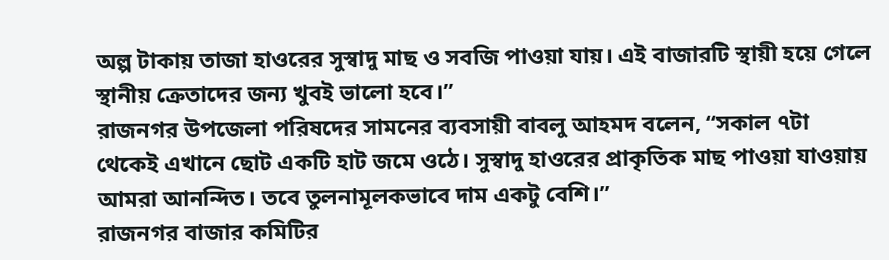অল্প টাকায় তাজা হাওরের সুস্বাদু মাছ ও সবজি পাওয়া যায়। এই বাজারটি স্থায়ী হয়ে গেলে স্থানীয় ক্রেতাদের জন্য খুবই ভালো হবে।”
রাজনগর উপজেলা পরিষদের সামনের ব্যবসায়ী বাবলু আহমদ বলেন, “সকাল ৭টা থেকেই এখানে ছোট একটি হাট জমে ওঠে। সুস্বাদু হাওরের প্রাকৃতিক মাছ পাওয়া যাওয়ায় আমরা আনন্দিত। তবে তুলনামূলকভাবে দাম একটু বেশি।”
রাজনগর বাজার কমিটির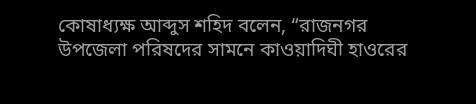কোষাধ্যক্ষ আব্দুস শহিদ বলেন, “রাজনগর উপজেলা পরিষদের সামনে কাওয়াদিঘী হাওরের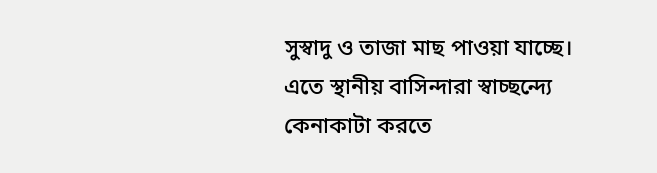সুস্বাদু ও তাজা মাছ পাওয়া যাচ্ছে। এতে স্থানীয় বাসিন্দারা স্বাচ্ছন্দ্যে কেনাকাটা করতে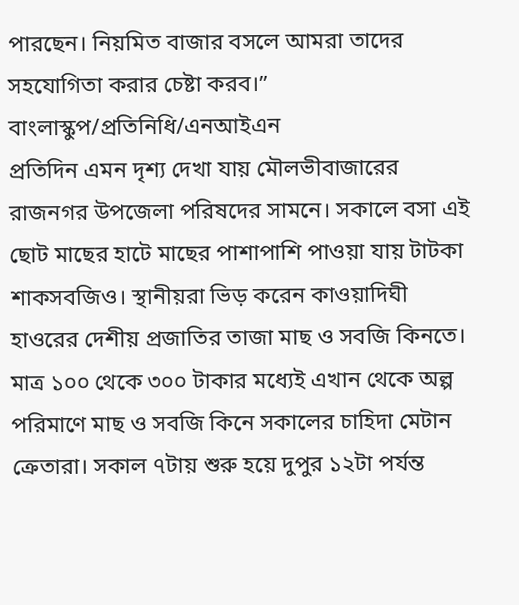পারছেন। নিয়মিত বাজার বসলে আমরা তাদের সহযোগিতা করার চেষ্টা করব।”
বাংলাস্কুপ/প্রতিনিধি/এনআইএন
প্রতিদিন এমন দৃশ্য দেখা যায় মৌলভীবাজারের রাজনগর উপজেলা পরিষদের সামনে। সকালে বসা এই ছোট মাছের হাটে মাছের পাশাপাশি পাওয়া যায় টাটকা শাকসবজিও। স্থানীয়রা ভিড় করেন কাওয়াদিঘী হাওরের দেশীয় প্রজাতির তাজা মাছ ও সবজি কিনতে। মাত্র ১০০ থেকে ৩০০ টাকার মধ্যেই এখান থেকে অল্প পরিমাণে মাছ ও সবজি কিনে সকালের চাহিদা মেটান ক্রেতারা। সকাল ৭টায় শুরু হয়ে দুপুর ১২টা পর্যন্ত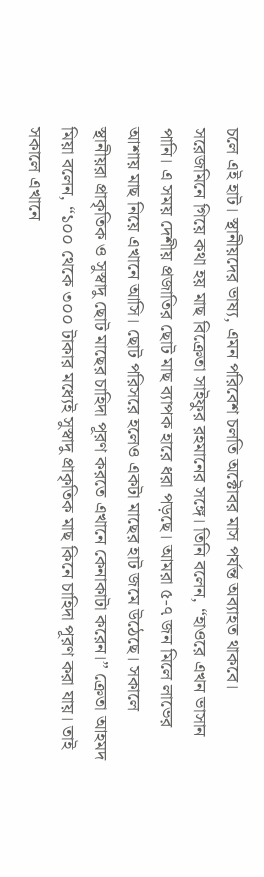চলে এই হাট। স্থানীয়দের ভাষ্য, এমন পরিবেশ চলতি অক্টোবর মাস পর্যন্ত অব্যাহত থাকবে।
সরেজমিনে গিয়ে কথা হয় মাছ বিক্রেতা সাইফুর রহমানের সঙ্গে। তিনি বলেন, “হাওরে এখন ভাসান পানি। এ সময় দেশীয় প্রজাতির ছোট মাছ ব্যাপক হারে ধরা পড়ছে। আমরা ৫-৭ জন মিলে লাভের আশায় মাছ নিয়ে এখানে আসি। ছোট পরিসরে হলেও একটা মাছের হাট জমে উঠেছে। সকালে স্থানীয়রা প্রাকৃতিক ও সুস্বাদু ছোট মাছের চাহিদা পূরণ করতে এখানে কেনাকাটা করেন।” ক্রেতা আহমদ মিয়া বলেন, “১০০ থেকে ৩০০ টাকার মধ্যেই সুস্বাদু প্রাকৃতিক মাছ কিনে চাহিদা পূরণ করা যায়। তাই সকালে এখানে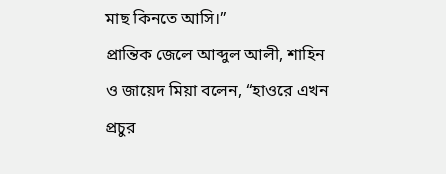মাছ কিনতে আসি।”
প্রান্তিক জেলে আব্দুল আলী, শাহিন ও জায়েদ মিয়া বলেন, “হাওরে এখন প্রচুর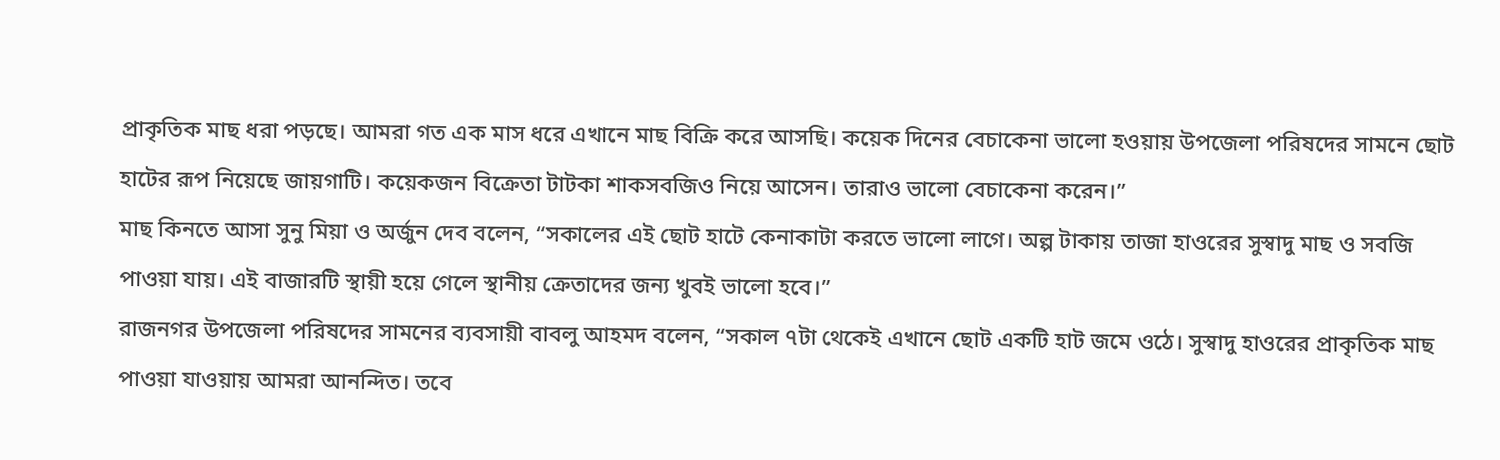প্রাকৃতিক মাছ ধরা পড়ছে। আমরা গত এক মাস ধরে এখানে মাছ বিক্রি করে আসছি। কয়েক দিনের বেচাকেনা ভালো হওয়ায় উপজেলা পরিষদের সামনে ছোট হাটের রূপ নিয়েছে জায়গাটি। কয়েকজন বিক্রেতা টাটকা শাকসবজিও নিয়ে আসেন। তারাও ভালো বেচাকেনা করেন।”
মাছ কিনতে আসা সুনু মিয়া ও অর্জুন দেব বলেন, “সকালের এই ছোট হাটে কেনাকাটা করতে ভালো লাগে। অল্প টাকায় তাজা হাওরের সুস্বাদু মাছ ও সবজি পাওয়া যায়। এই বাজারটি স্থায়ী হয়ে গেলে স্থানীয় ক্রেতাদের জন্য খুবই ভালো হবে।”
রাজনগর উপজেলা পরিষদের সামনের ব্যবসায়ী বাবলু আহমদ বলেন, “সকাল ৭টা থেকেই এখানে ছোট একটি হাট জমে ওঠে। সুস্বাদু হাওরের প্রাকৃতিক মাছ পাওয়া যাওয়ায় আমরা আনন্দিত। তবে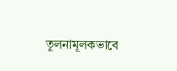তুলনামূলকভাবে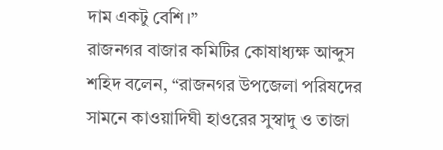দাম একটু বেশি।”
রাজনগর বাজার কমিটির কোষাধ্যক্ষ আব্দুস শহিদ বলেন, “রাজনগর উপজেলা পরিষদের সামনে কাওয়াদিঘী হাওরের সুস্বাদু ও তাজা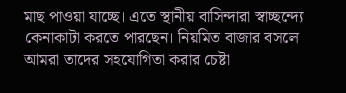মাছ পাওয়া যাচ্ছে। এতে স্থানীয় বাসিন্দারা স্বাচ্ছন্দ্যে কেনাকাটা করতে পারছেন। নিয়মিত বাজার বসলে আমরা তাদের সহযোগিতা করার চেষ্টা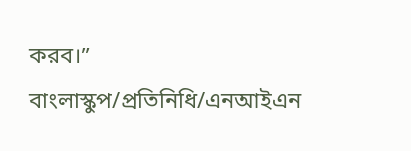করব।”
বাংলাস্কুপ/প্রতিনিধি/এনআইএন